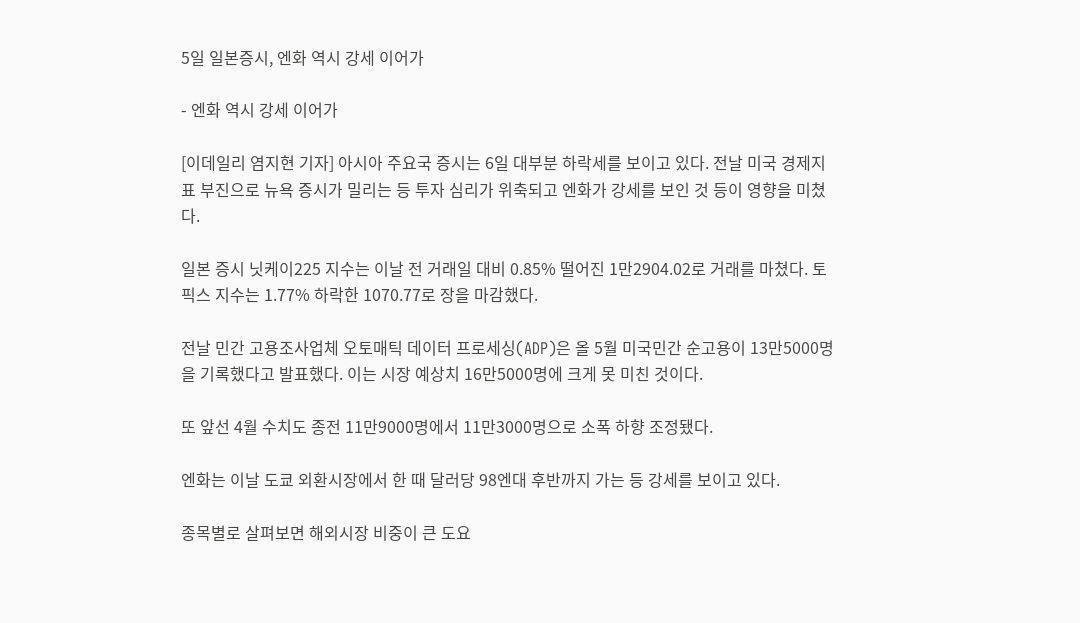5일 일본증시, 엔화 역시 강세 이어가

- 엔화 역시 강세 이어가

[이데일리 염지현 기자] 아시아 주요국 증시는 6일 대부분 하락세를 보이고 있다. 전날 미국 경제지표 부진으로 뉴욕 증시가 밀리는 등 투자 심리가 위축되고 엔화가 강세를 보인 것 등이 영향을 미쳤다.

일본 증시 닛케이225 지수는 이날 전 거래일 대비 0.85% 떨어진 1만2904.02로 거래를 마쳤다. 토픽스 지수는 1.77% 하락한 1070.77로 장을 마감했다.

전날 민간 고용조사업체 오토매틱 데이터 프로세싱(ADP)은 올 5월 미국민간 순고용이 13만5000명을 기록했다고 발표했다. 이는 시장 예상치 16만5000명에 크게 못 미친 것이다.

또 앞선 4월 수치도 종전 11만9000명에서 11만3000명으로 소폭 하향 조정됐다.

엔화는 이날 도쿄 외환시장에서 한 때 달러당 98엔대 후반까지 가는 등 강세를 보이고 있다.

종목별로 살펴보면 해외시장 비중이 큰 도요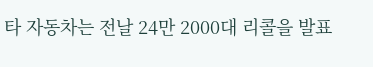타 자동차는 전날 24만 2000대 리콜을 발표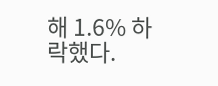해 1.6% 하락했다.